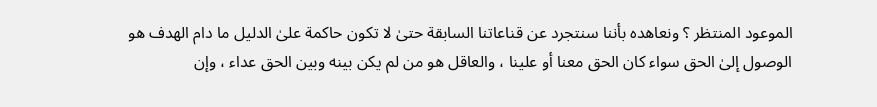الموعود المنتظر ؟ ونعاهده بأننا سنتجرد عن قناعاتنا السابقة حتىٰ لا تكون حاكمة علىٰ الدليل ما دام الهدف هو الوصول إلىٰ الحق سواء كان الحق معنا أو علينا ، والعاقل هو من لم يكن بينه وبين الحق عداء ، وإن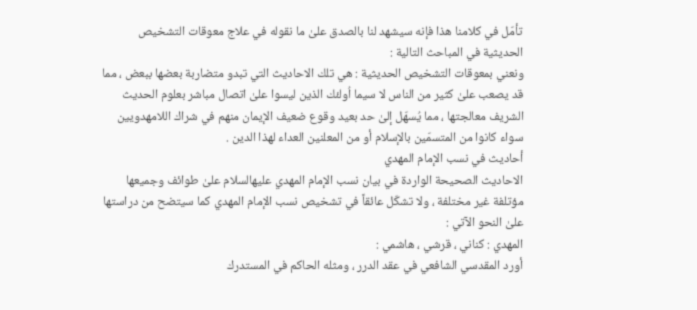تأمّل في كلامنا هذا فإنه سيشهد لنا بالصدق علىٰ ما نقوله في علاج معوقات التشخيص الحديثية في المباحث التالية :
ونعني بمعوقات التشخيص الحديثية : هي تلك الاحاديث التي تبدو متضاربة بعضها ببعض ، مما قد يصعب علىٰ كثير من الناس لا سيما اُولئك الذين ليسوا علىٰ اتصال مباشر بعلوم الحديث الشريف معالجتها ، مما يُسهّل إلىٰ حد بعيد وقوع ضعيف الإيمان منهم في شراك اللامهدويين سواء كانوا من المتسمّين بالإسلام أو من المعلنين العداء لهذا الدين .
أحاديث في نسب الإمام المهدي
الاحاديث الصحيحة الواردة في بيان نسب الإمام المهدي عليهالسلام علىٰ طوائف وجميعها مؤتلفة غير مختلفة ، ولا تشكّل عائقاً في تشخيص نسب الإمام المهدي كما سيتضح من دراستها علىٰ النحو الآتي :
المهدي : كناني ، قرشي ، هاشمي :
أورد المقدسي الشافعي في عقد الدرر ، ومثله الحاكم في المستدرك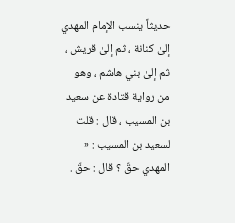حديثاً ينسب الإمام المهدي إلىٰ كنانة ، ثم إلىٰ قريش ، ثم إلىٰ بني هاشم ، وهو من رواية قتادة عن سعيد بن المسيب ، قال : قلت لسعيد بن المسيب : « المهدي حقّ ؟ قال : حقّ .